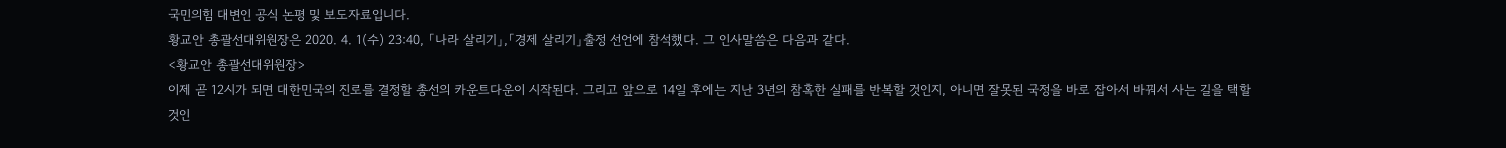국민의힘 대변인 공식 논평 및 보도자료입니다.
황교안 총괄선대위원장은 2020. 4. 1(수) 23:40, 「나라 살리기」,「경제 살리기」출정 선언에 참석했다. 그 인사말씀은 다음과 같다.
<황교안 총괄선대위원장>
이제 곧 12시가 되면 대한민국의 진로를 결정할 총선의 카운트다운이 시작된다. 그리고 앞으로 14일 후에는 지난 3년의 참혹한 실패를 반복할 것인지, 아니면 잘못된 국정을 바로 잡아서 바꿔서 사는 길을 택할 것인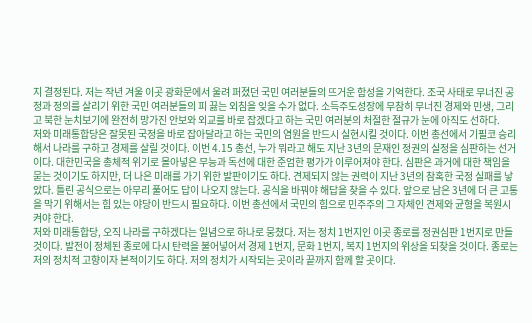지 결정된다. 저는 작년 겨울 이곳 광화문에서 울려 퍼졌던 국민 여러분들의 뜨거운 함성을 기억한다. 조국 사태로 무너진 공정과 정의를 살리기 위한 국민 여러분들의 피 끓는 외침을 잊을 수가 없다. 소득주도성장에 무참히 무너진 경제와 민생, 그리고 북한 눈치보기에 완전히 망가진 안보와 외교를 바로 잡겠다고 하는 국민 여러분의 처절한 절규가 눈에 아직도 선하다.
저와 미래통합당은 잘못된 국정을 바로 잡아달라고 하는 국민의 염원을 반드시 실현시킬 것이다. 이번 총선에서 기필코 승리해서 나라를 구하고 경제를 살릴 것이다. 이번 4.15 총선, 누가 뭐라고 해도 지난 3년의 문재인 정권의 실정을 심판하는 선거이다. 대한민국을 총체적 위기로 몰아넣은 무능과 독선에 대한 준엄한 평가가 이루어져야 한다. 심판은 과거에 대한 책임을 묻는 것이기도 하지만, 더 나은 미래를 가기 위한 발판이기도 하다. 견제되지 않는 권력이 지난 3년의 참혹한 국정 실패를 낳았다. 틀린 공식으로는 아무리 풀어도 답이 나오지 않는다. 공식을 바꿔야 해답을 찾을 수 있다. 앞으로 남은 3년에 더 큰 고통을 막기 위해서는 힘 있는 야당이 반드시 필요하다. 이번 총선에서 국민의 힘으로 민주주의 그 자체인 견제와 균형을 복원시켜야 한다.
저와 미래통합당, 오직 나라를 구하겠다는 일념으로 하나로 뭉쳤다. 저는 정치 1번지인 이곳 종로를 정권심판 1번지로 만들 것이다. 발전이 정체된 종로에 다시 탄력을 불어넣어서 경제 1번지, 문화 1번지, 복지 1번지의 위상을 되찾을 것이다. 종로는 저의 정치적 고향이자 본적이기도 하다. 저의 정치가 시작되는 곳이라 끝까지 함께 할 곳이다.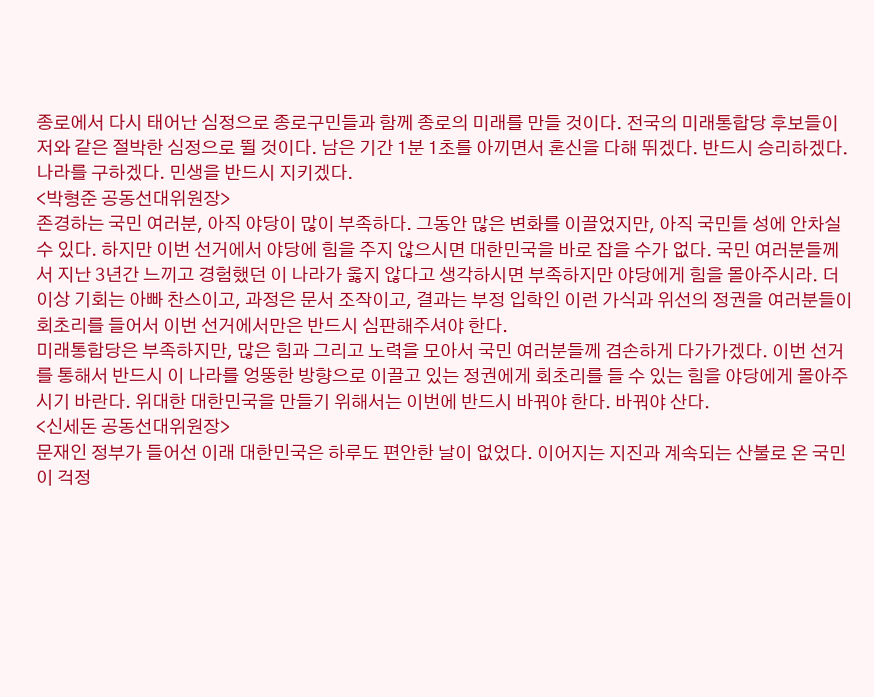종로에서 다시 태어난 심정으로 종로구민들과 함께 종로의 미래를 만들 것이다. 전국의 미래통합당 후보들이 저와 같은 절박한 심정으로 뛸 것이다. 남은 기간 1분 1초를 아끼면서 혼신을 다해 뛰겠다. 반드시 승리하겠다. 나라를 구하겠다. 민생을 반드시 지키겠다.
<박형준 공동선대위원장>
존경하는 국민 여러분, 아직 야당이 많이 부족하다. 그동안 많은 변화를 이끌었지만, 아직 국민들 성에 안차실 수 있다. 하지만 이번 선거에서 야당에 힘을 주지 않으시면 대한민국을 바로 잡을 수가 없다. 국민 여러분들께서 지난 3년간 느끼고 경험했던 이 나라가 옳지 않다고 생각하시면 부족하지만 야당에게 힘을 몰아주시라. 더 이상 기회는 아빠 찬스이고, 과정은 문서 조작이고, 결과는 부정 입학인 이런 가식과 위선의 정권을 여러분들이 회초리를 들어서 이번 선거에서만은 반드시 심판해주셔야 한다.
미래통합당은 부족하지만, 많은 힘과 그리고 노력을 모아서 국민 여러분들께 겸손하게 다가가겠다. 이번 선거를 통해서 반드시 이 나라를 엉뚱한 방향으로 이끌고 있는 정권에게 회초리를 들 수 있는 힘을 야당에게 몰아주시기 바란다. 위대한 대한민국을 만들기 위해서는 이번에 반드시 바꿔야 한다. 바꿔야 산다.
<신세돈 공동선대위원장>
문재인 정부가 들어선 이래 대한민국은 하루도 편안한 날이 없었다. 이어지는 지진과 계속되는 산불로 온 국민이 걱정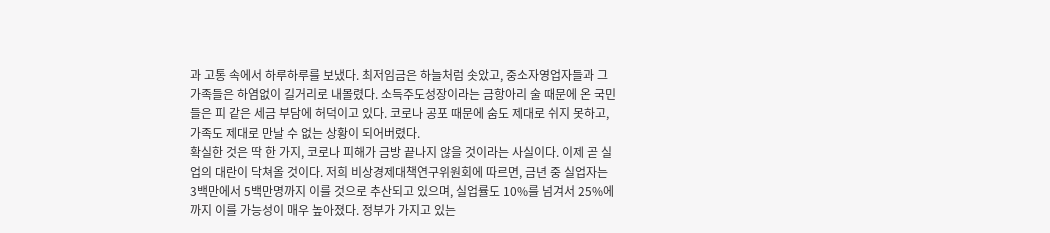과 고통 속에서 하루하루를 보냈다. 최저임금은 하늘처럼 솟았고, 중소자영업자들과 그 가족들은 하염없이 길거리로 내몰렸다. 소득주도성장이라는 금항아리 술 때문에 온 국민들은 피 같은 세금 부담에 허덕이고 있다. 코로나 공포 때문에 숨도 제대로 쉬지 못하고, 가족도 제대로 만날 수 없는 상황이 되어버렸다.
확실한 것은 딱 한 가지, 코로나 피해가 금방 끝나지 않을 것이라는 사실이다. 이제 곧 실업의 대란이 닥쳐올 것이다. 저희 비상경제대책연구위원회에 따르면, 금년 중 실업자는 3백만에서 5백만명까지 이를 것으로 추산되고 있으며, 실업률도 10%를 넘겨서 25%에까지 이를 가능성이 매우 높아졌다. 정부가 가지고 있는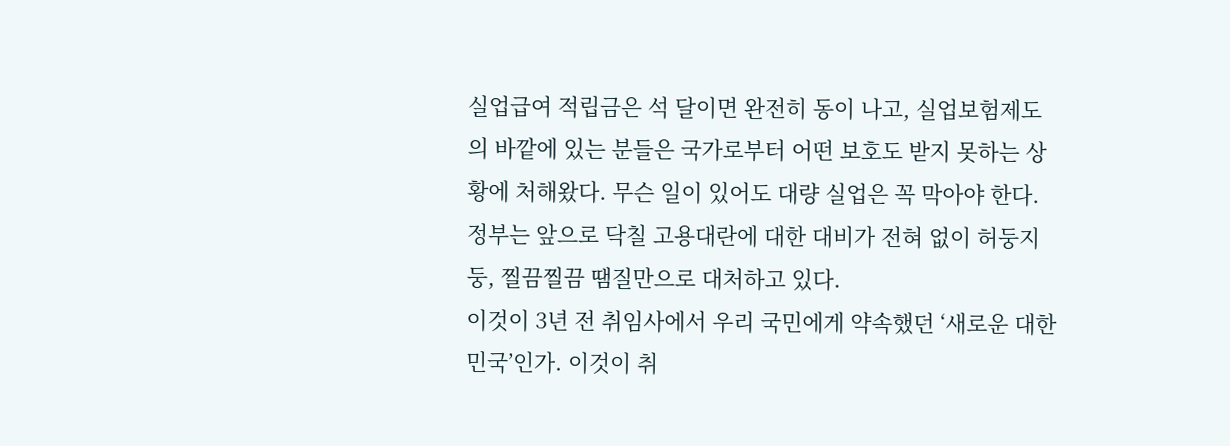실업급여 적립금은 석 달이면 완전히 동이 나고, 실업보험제도의 바깥에 있는 분들은 국가로부터 어떤 보호도 받지 못하는 상황에 처해왔다. 무슨 일이 있어도 대량 실업은 꼭 막아야 한다. 정부는 앞으로 닥칠 고용대란에 대한 대비가 전혀 없이 허둥지둥, 찔끔찔끔 땜질만으로 대처하고 있다.
이것이 3년 전 취임사에서 우리 국민에게 약속했던 ‘새로운 대한민국’인가. 이것이 취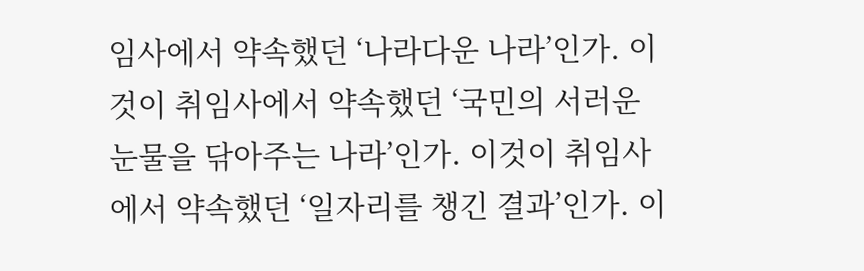임사에서 약속했던 ‘나라다운 나라’인가. 이것이 취임사에서 약속했던 ‘국민의 서러운 눈물을 닦아주는 나라’인가. 이것이 취임사에서 약속했던 ‘일자리를 챙긴 결과’인가. 이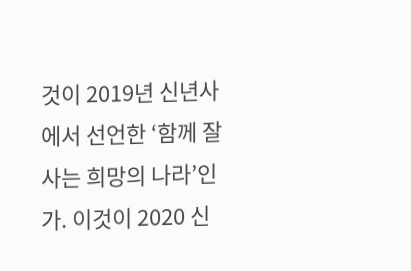것이 2019년 신년사에서 선언한 ‘함께 잘사는 희망의 나라’인가. 이것이 2020 신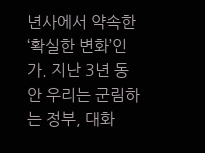년사에서 약속한 ‘확실한 변화’인가. 지난 3년 동안 우리는 군림하는 정부, 대화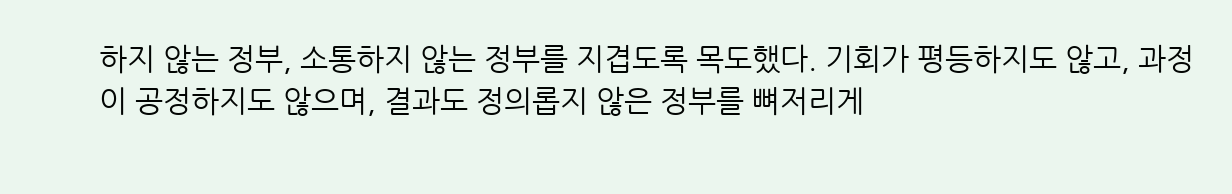하지 않는 정부, 소통하지 않는 정부를 지겹도록 목도했다. 기회가 평등하지도 않고, 과정이 공정하지도 않으며, 결과도 정의롭지 않은 정부를 뼈저리게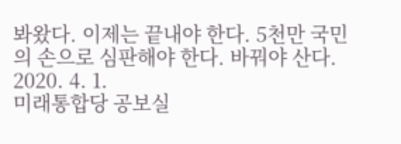봐왔다. 이제는 끝내야 한다. 5천만 국민의 손으로 심판해야 한다. 바꿔야 산다.
2020. 4. 1.
미래통합당 공보실